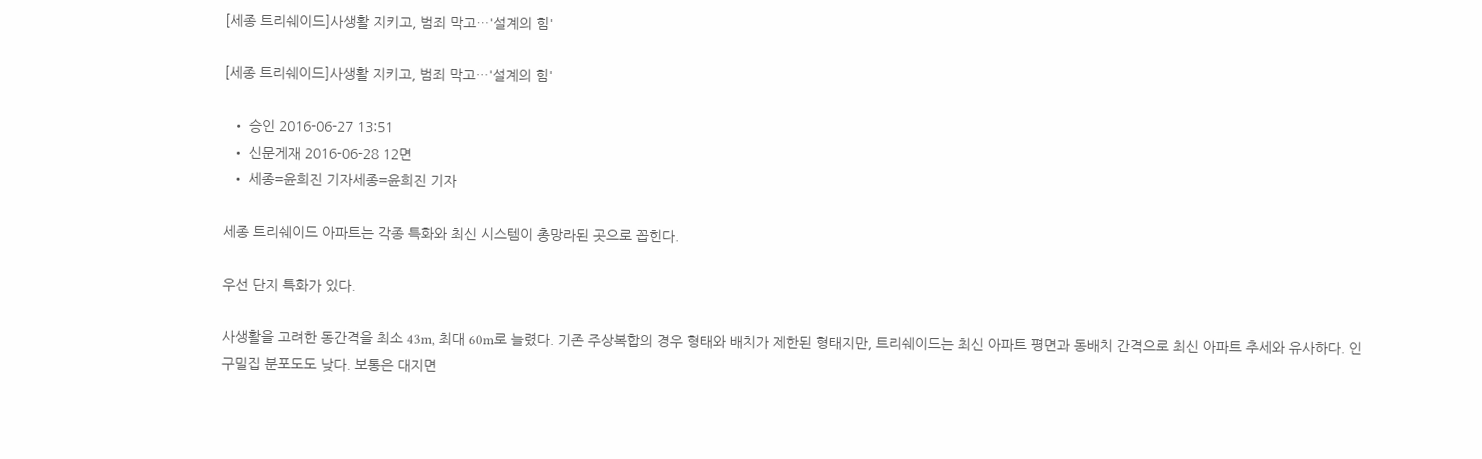[세종 트리쉐이드]사생활 지키고, 범죄 막고…'설계의 힘'

[세종 트리쉐이드]사생활 지키고, 범죄 막고…'설계의 힘'

  • 승인 2016-06-27 13:51
  • 신문게재 2016-06-28 12면
  • 세종=윤희진 기자세종=윤희진 기자

세종 트리쉐이드 아파트는 각종 특화와 최신 시스템이 총망라된 곳으로 꼽힌다.

우선 단지 특화가 있다.

사생활을 고려한 동간격을 최소 43m, 최대 60m로 늘렸다. 기존 주상복합의 경우 형태와 배치가 제한된 형태지만, 트리쉐이드는 최신 아파트 평면과 동배치 간격으로 최신 아파트 추세와 유사하다. 인구밀집 분포도도 낮다. 보통은 대지면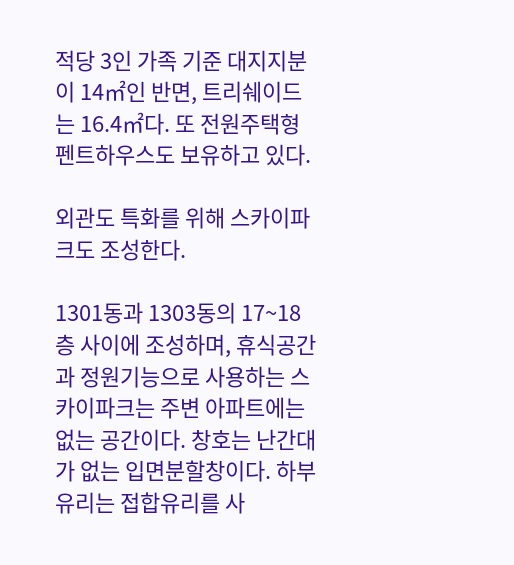적당 3인 가족 기준 대지지분이 14㎡인 반면, 트리쉐이드는 16.4㎡다. 또 전원주택형 펜트하우스도 보유하고 있다.

외관도 특화를 위해 스카이파크도 조성한다.

1301동과 1303동의 17~18층 사이에 조성하며, 휴식공간과 정원기능으로 사용하는 스카이파크는 주변 아파트에는 없는 공간이다. 창호는 난간대가 없는 입면분할창이다. 하부 유리는 접합유리를 사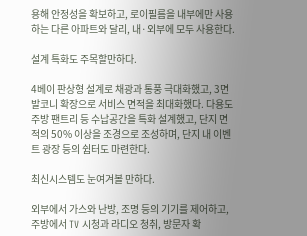용해 안정성을 확보하고, 로이필름을 내부에만 사용하는 다른 아파트와 달리, 내·외부에 모두 사용한다.

설계 특화도 주목할만하다.

4베이 판상형 설계로 채광과 통풍 극대화했고, 3면 발코니 확장으로 서비스 면적을 최대화했다. 다용도 주방 팬트리 등 수납공간을 특화 설계했고, 단지 면적의 50% 이상을 조경으로 조성하며, 단지 내 이벤트 광장 등의 쉼터도 마련한다.

최신시스템도 눈여겨볼 만하다.

외부에서 가스와 난방, 조명 등의 기기를 제어하고, 주방에서 TV 시청과 라디오 청취, 방문자 확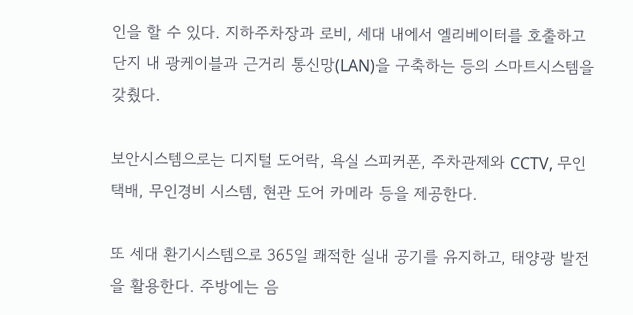인을 할 수 있다. 지하주차장과 로비, 세대 내에서 엘리베이터를 호출하고 단지 내 광케이블과 근거리 통신망(LAN)을 구축하는 등의 스마트시스템을 갖췄다.

보안시스템으로는 디지털 도어락, 욕실 스피커폰, 주차관제와 CCTV, 무인택배, 무인경비 시스템, 현관 도어 카메라 등을 제공한다.

또 세대 환기시스템으로 365일 쾌적한 실내 공기를 유지하고, 태양광 발전을 활용한다. 주방에는 음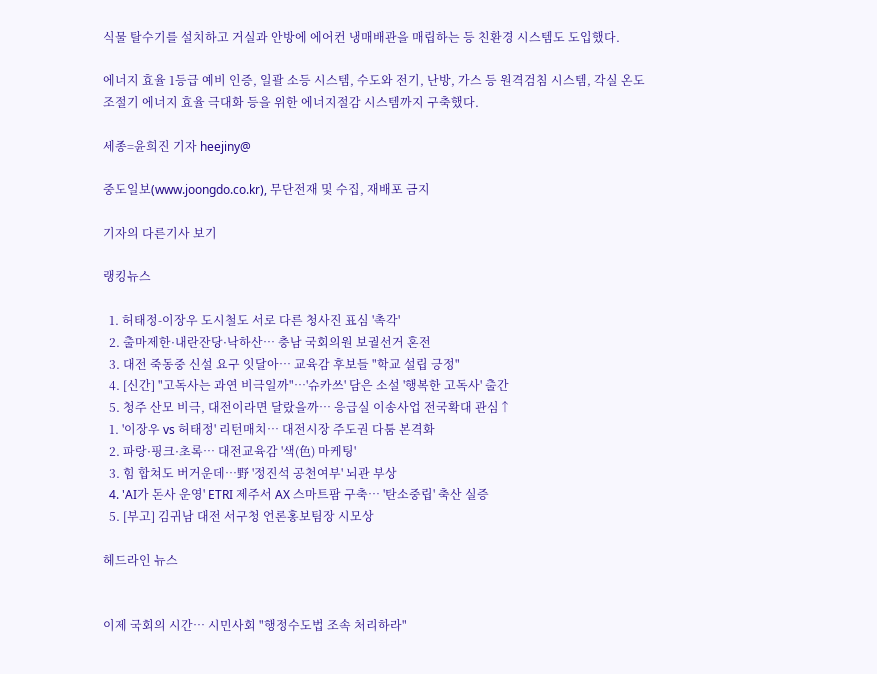식물 탈수기를 설치하고 거실과 안방에 에어컨 냉매배관을 매립하는 등 친환경 시스템도 도입했다.

에너지 효율 1등급 예비 인증, 일괄 소등 시스템, 수도와 전기, 난방, 가스 등 원격검침 시스템, 각실 온도조절기 에너지 효율 극대화 등을 위한 에너지절감 시스템까지 구축했다.

세종=윤희진 기자 heejiny@

중도일보(www.joongdo.co.kr), 무단전재 및 수집, 재배포 금지

기자의 다른기사 보기

랭킹뉴스

  1. 허태정-이장우 도시철도 서로 다른 청사진 표심 '촉각'
  2. 출마제한·내란잔당·낙하산… 충남 국회의원 보궐선거 혼전
  3. 대전 죽동중 신설 요구 잇달아… 교육감 후보들 "학교 설립 긍정"
  4. [신간] "고독사는 과연 비극일까"…'슈카쓰' 담은 소설 '행복한 고독사' 출간
  5. 청주 산모 비극, 대전이라면 달랐을까… 응급실 이송사업 전국확대 관심↑
  1. '이장우 vs 허태정' 리턴매치… 대전시장 주도권 다툼 본격화
  2. 파랑·핑크·초록… 대전교육감 '색(色) 마케팅'
  3. 힘 합쳐도 버거운데…野 '정진석 공천여부' 뇌관 부상
  4. 'AI가 돈사 운영' ETRI 제주서 AX 스마트팜 구축… '탄소중립' 축산 실증
  5. [부고] 김귀남 대전 서구청 언론홍보팀장 시모상

헤드라인 뉴스


이제 국회의 시간… 시민사회 "행정수도법 조속 처리하라"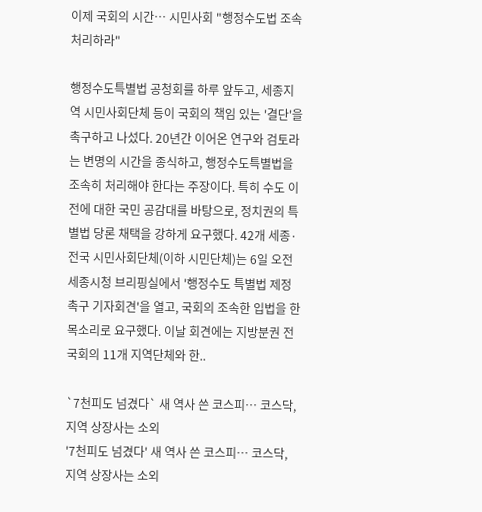이제 국회의 시간… 시민사회 "행정수도법 조속 처리하라"

행정수도특별법 공청회를 하루 앞두고, 세종지역 시민사회단체 등이 국회의 책임 있는 '결단'을 촉구하고 나섰다. 20년간 이어온 연구와 검토라는 변명의 시간을 종식하고, 행정수도특별법을 조속히 처리해야 한다는 주장이다. 특히 수도 이전에 대한 국민 공감대를 바탕으로, 정치권의 특별법 당론 채택을 강하게 요구했다. 42개 세종·전국 시민사회단체(이하 시민단체)는 6일 오전 세종시청 브리핑실에서 '행정수도 특별법 제정 촉구 기자회견'을 열고, 국회의 조속한 입법을 한목소리로 요구했다. 이날 회견에는 지방분권 전국회의 11개 지역단체와 한..

`7천피도 넘겼다` 새 역사 쓴 코스피… 코스닥, 지역 상장사는 소외
'7천피도 넘겼다' 새 역사 쓴 코스피… 코스닥, 지역 상장사는 소외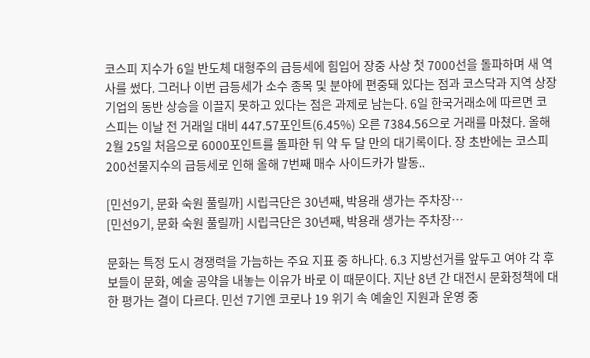코스피 지수가 6일 반도체 대형주의 급등세에 힘입어 장중 사상 첫 7000선을 돌파하며 새 역사를 썼다. 그러나 이번 급등세가 소수 종목 및 분야에 편중돼 있다는 점과 코스닥과 지역 상장기업의 동반 상승을 이끌지 못하고 있다는 점은 과제로 남는다. 6일 한국거래소에 따르면 코스피는 이날 전 거래일 대비 447.57포인트(6.45%) 오른 7384.56으로 거래를 마쳤다. 올해 2월 25일 처음으로 6000포인트를 돌파한 뒤 약 두 달 만의 대기록이다. 장 초반에는 코스피200선물지수의 급등세로 인해 올해 7번째 매수 사이드카가 발동..

[민선9기, 문화 숙원 풀릴까] 시립극단은 30년째, 박용래 생가는 주차장…
[민선9기, 문화 숙원 풀릴까] 시립극단은 30년째, 박용래 생가는 주차장…

문화는 특정 도시 경쟁력을 가늠하는 주요 지표 중 하나다. 6.3 지방선거를 앞두고 여야 각 후보들이 문화, 예술 공약을 내놓는 이유가 바로 이 때문이다. 지난 8년 간 대전시 문화정책에 대한 평가는 결이 다르다. 민선 7기엔 코로나 19 위기 속 예술인 지원과 운영 중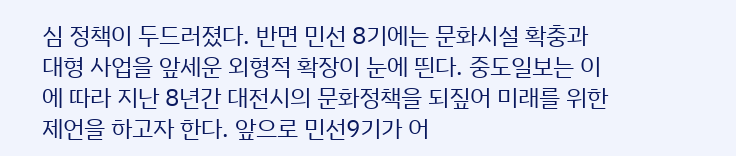심 정책이 두드러졌다. 반면 민선 8기에는 문화시설 확충과 대형 사업을 앞세운 외형적 확장이 눈에 띈다. 중도일보는 이에 따라 지난 8년간 대전시의 문화정책을 되짚어 미래를 위한 제언을 하고자 한다. 앞으로 민선9기가 어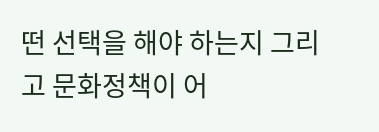떤 선택을 해야 하는지 그리고 문화정책이 어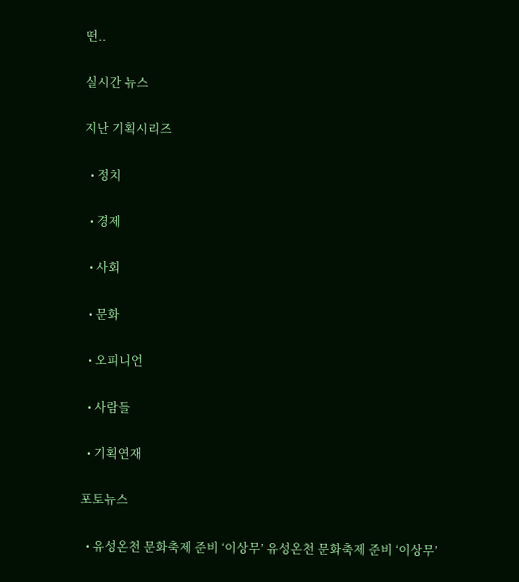떤..

실시간 뉴스

지난 기획시리즈

  • 정치

  • 경제

  • 사회

  • 문화

  • 오피니언

  • 사람들

  • 기획연재

포토뉴스

  • 유성온천 문화축제 준비 ‘이상무’ 유성온천 문화축제 준비 ‘이상무’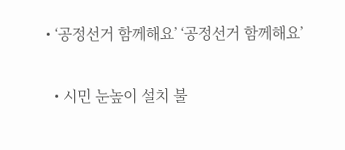• ‘공정선거 함께해요’ ‘공정선거 함께해요’

  • 시민 눈높이 설치 불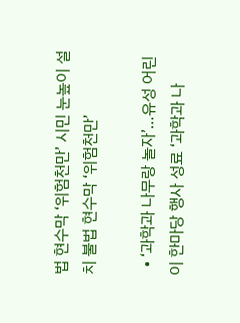법 현수막 ‘위험천만’ 시민 눈높이 설치 불법 현수막 ‘위험천만’

  • ‘과학과 나무랑 놀자’…유성 어린이 한마당 행사 성료 ‘과학과 나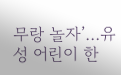무랑 놀자’…유성 어린이 한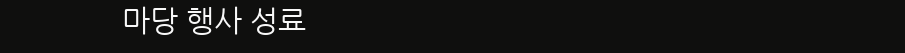마당 행사 성료